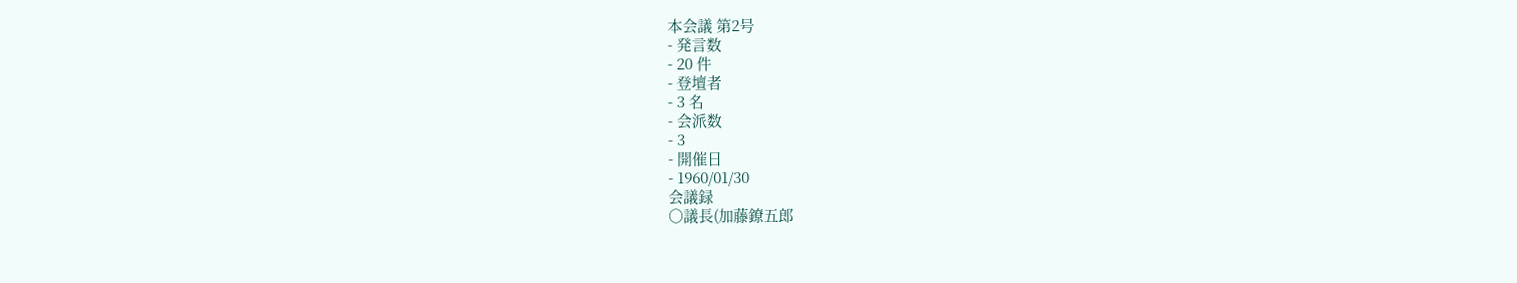本会議 第2号
- 発言数
- 20 件
- 登壇者
- 3 名
- 会派数
- 3
- 開催日
- 1960/01/30
会議録
○議長(加藤鐐五郎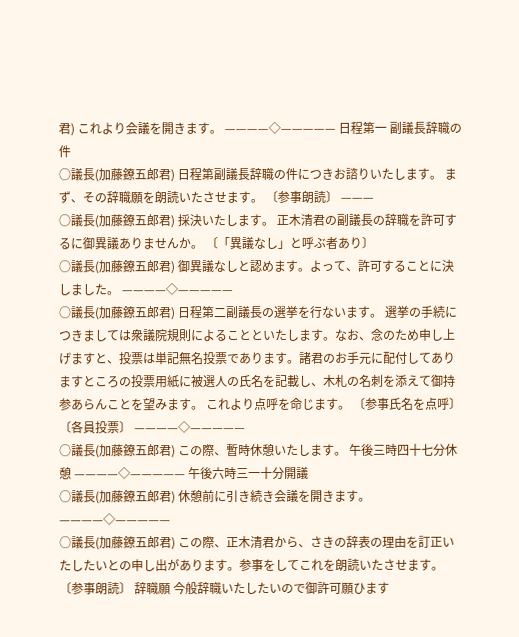君) これより会議を開きます。 ————◇————— 日程第一 副議長辞職の件
○議長(加藤鐐五郎君) 日程第副議長辞職の件につきお諮りいたします。 まず、その辞職願を朗読いたさせます。 〔参事朗読〕 ———
○議長(加藤鐐五郎君) 採決いたします。 正木清君の副議長の辞職を許可するに御異議ありませんか。 〔「異議なし」と呼ぶ者あり〕
○議長(加藤鐐五郎君) 御異議なしと認めます。よって、許可することに決しました。 ————◇—————
○議長(加藤鐐五郎君) 日程第二副議長の選挙を行ないます。 選挙の手続につきましては衆議院規則によることといたします。なお、念のため申し上げますと、投票は単記無名投票であります。諸君のお手元に配付してありますところの投票用紙に被選人の氏名を記載し、木札の名刺を添えて御持参あらんことを望みます。 これより点呼を命じます。 〔参事氏名を点呼〕 〔各員投票〕 ————◇—————
○議長(加藤鐐五郎君) この際、暫時休憩いたします。 午後三時四十七分休憩 ————◇————— 午後六時三一十分開議
○議長(加藤鐐五郎君) 休憩前に引き続き会議を開きます。 ————◇—————
○議長(加藤鐐五郎君) この際、正木清君から、さきの辞表の理由を訂正いたしたいとの申し出があります。参事をしてこれを朗読いたさせます。 〔参事朗読〕 辞職願 今般辞職いたしたいので御許可願ひます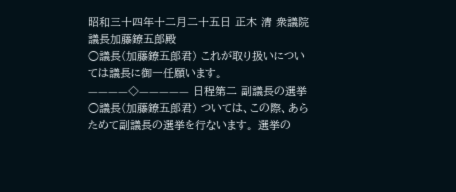昭和三十四年十二月二十五日 正木 清 衆議院議長加藤鐐五郎殿
○議長(加藤鐐五郎君) これが取り扱いについては議長に御一任願います。 ————◇————— 日程第二 副議長の選挙
○議長(加藤鐐五郎君) ついては、この際、あらためて副議長の選挙を行ないます。 選挙の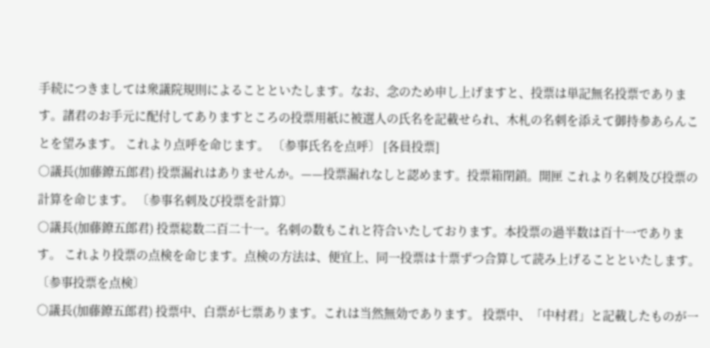手続につきましては衆議院規則によることといたします。なお、念のため申し上げますと、投票は単記無名投票であります。諸君のお手元に配付してありますところの投票用紙に被選人の氏名を記載せられ、木札の名刺を添えて御持参あらんことを望みます。 これより点呼を命じます。 〔参事氏名を点呼〕 [各員投票]
○議長(加藤鐐五郎君) 投票漏れはありませんか。——投票漏れなしと認めます。投票箱閉鎖。開匣 これより名刺及び投票の計算を命じます。 〔参事名刺及び投票を計算〕
○議長(加藤鐐五郎君) 投票総数二百二十一。名刺の数もこれと符合いたしております。本投票の過半数は百十一であります。 これより投票の点検を命じます。点検の方法は、便宜上、同一投票は十票ずつ合算して読み上げることといたします。 〔参事投票を点検〕
○議長(加藤鐐五郎君) 投票中、白票が七票あります。これは当然無効であります。 投票中、「中村君」と記載したものが一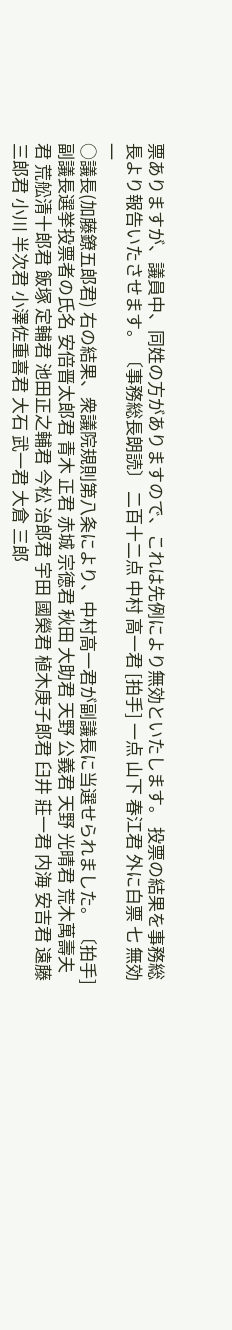票ありますが、議員中、同姓の方がありますので、これは先例により無効といたします。 投票の結果を事務総長より報告いたさせます。 〔事務総長朗読〕 二百十二点 中村 高一君 [拍手] 一点 山下 春江君 外に白票 七 無効 一
○議長(加藤鐐五郎君) 右の結果、衆議院規則第八条により、中村高一君が副議長に当選せられました。 〔拍手] 副議長選挙投票者の氏名 安倍晋太郎君 青木 正君 赤城 宗徳君 秋田 大助君 天野 公義君 天野 光晴君 荒木萬壽夫君 荒舩清十郎君 飯塚 定輔君 池田正之輔君 今松 治郎君 宇田 國榮君 植木庚子郎君 臼井 莊一君 内海 安吉君 遠藤 三郎君 小川 半次君 小澤佐重喜君 大石 武一君 大倉 三郎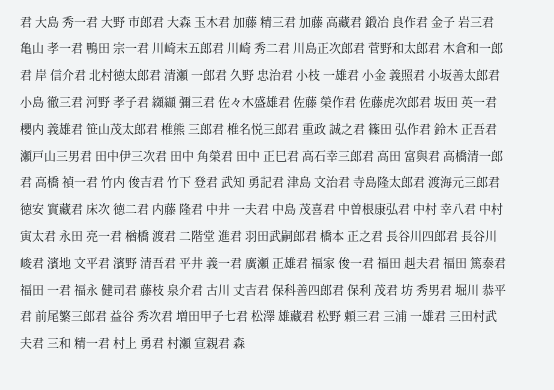君 大島 秀一君 大野 市郎君 大森 玉木君 加藤 精三君 加藤 高藏君 鍛冶 良作君 金子 岩三君 亀山 孝一君 鴨田 宗一君 川崎末五郎君 川崎 秀二君 川島正次郎君 菅野和太郎君 木倉和一郎君 岸 信介君 北村徳太郎君 清瀬 一郎君 久野 忠治君 小枝 一雄君 小金 義照君 小坂善太郎君 小島 徹三君 河野 孝子君 纐纈 彌三君 佐々木盛雄君 佐藤 榮作君 佐藤虎次郎君 坂田 英一君 櫻内 義雄君 笹山茂太郎君 椎熊 三郎君 椎名悦三郎君 重政 誠之君 篠田 弘作君 鈴木 正吾君 瀬戸山三男君 田中伊三次君 田中 角榮君 田中 正巳君 高石幸三郎君 高田 富與君 高橋清一郎君 高橋 禎一君 竹内 俊吉君 竹下 登君 武知 勇記君 津島 文治君 寺島隆太郎君 渡海元三郎君 徳安 實藏君 床次 徳二君 内藤 隆君 中井 一夫君 中島 茂喜君 中曽根康弘君 中村 幸八君 中村 寅太君 永田 亮一君 楢橋 渡君 二階堂 進君 羽田武嗣郎君 橋本 正之君 長谷川四郎君 長谷川 峻君 濱地 文平君 濱野 清吾君 平井 義一君 廣瀬 正雄君 福家 俊一君 福田 赳夫君 福田 篤泰君 福田 一君 福永 健司君 藤枝 泉介君 古川 丈吉君 保科善四郎君 保利 茂君 坊 秀男君 堀川 恭平君 前尾繁三郎君 益谷 秀次君 増田甲子七君 松澤 雄藏君 松野 頼三君 三浦 一雄君 三田村武夫君 三和 精一君 村上 勇君 村瀬 宣親君 森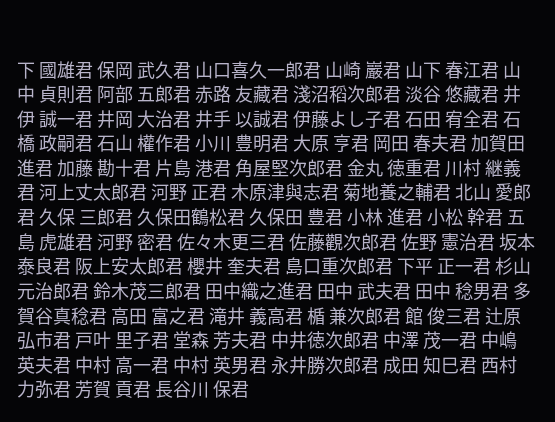下 國雄君 保岡 武久君 山口喜久一郎君 山崎 巖君 山下 春江君 山中 貞則君 阿部 五郎君 赤路 友藏君 淺沼稻次郎君 淡谷 悠藏君 井伊 誠一君 井岡 大治君 井手 以誠君 伊藤よし子君 石田 宥全君 石橋 政嗣君 石山 權作君 小川 豊明君 大原 亨君 岡田 春夫君 加賀田 進君 加藤 勘十君 片島 港君 角屋堅次郎君 金丸 徳重君 川村 継義君 河上丈太郎君 河野 正君 木原津與志君 菊地養之輔君 北山 愛郎君 久保 三郎君 久保田鶴松君 久保田 豊君 小林 進君 小松 幹君 五島 虎雄君 河野 密君 佐々木更三君 佐藤觀次郎君 佐野 憲治君 坂本 泰良君 阪上安太郎君 櫻井 奎夫君 島口重次郎君 下平 正一君 杉山元治郎君 鈴木茂三郎君 田中織之進君 田中 武夫君 田中 稔男君 多賀谷真稔君 高田 富之君 滝井 義高君 楯 兼次郎君 館 俊三君 辻原 弘市君 戸叶 里子君 堂森 芳夫君 中井徳次郎君 中澤 茂一君 中嶋 英夫君 中村 高一君 中村 英男君 永井勝次郎君 成田 知巳君 西村 力弥君 芳賀 貢君 長谷川 保君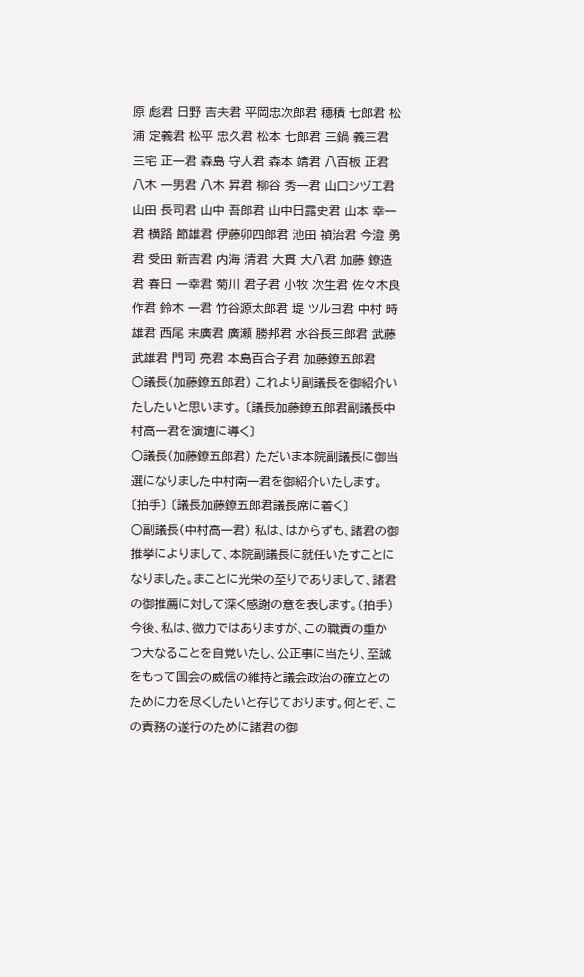原 彪君 日野 吉夫君 平岡忠次郎君 穗積 七郎君 松浦 定義君 松平 忠久君 松本 七郎君 三鍋 義三君 三宅 正一君 森島 守人君 森本 靖君 八百板 正君 八木 一男君 八木 昇君 柳谷 秀一君 山口シヅエ君 山田 長司君 山中 吾郎君 山中日露史君 山本 幸一君 横路 節雄君 伊藤卯四郎君 池田 禎治君 今澄 勇君 受田 新吉君 内海 清君 大貫 大八君 加藤 鐐造君 春日 一幸君 菊川 君子君 小牧 次生君 佐々木良作君 鈴木 一君 竹谷源太郎君 堤 ツルヨ君 中村 時雄君 西尾 末廣君 廣瀬 勝邦君 水谷長三郎君 武藤 武雄君 門司 亮君 本島百合子君 加藤鐐五郎君
○議長(加藤鐐五郎君) これより副議長を御紹介いたしたいと思います。 〔議長加藤鐐五郎君副議長中村高一君を演壇に導く〕
○議長(加藤鐐五郎君) ただいま本院副議長に御当選になりました中村南一君を御紹介いたします。 〔拍手〕 〔議長加藤鐐五郎君議長席に着く〕
○副議長(中村高一君) 私は、はからずも、諸君の御推挙によりまして、本院副議長に就任いたすことになりました。まことに光栄の至りでありまして、諸君の御推薦に対して深く感謝の意を表します。(拍手) 今後、私は、微力ではありますが、この職責の重かつ大なることを自覚いたし、公正事に当たり、至誠をもって国会の威信の維持と議会政治の確立とのために力を尽くしたいと存じております。何とぞ、この責務の遂行のために諸君の御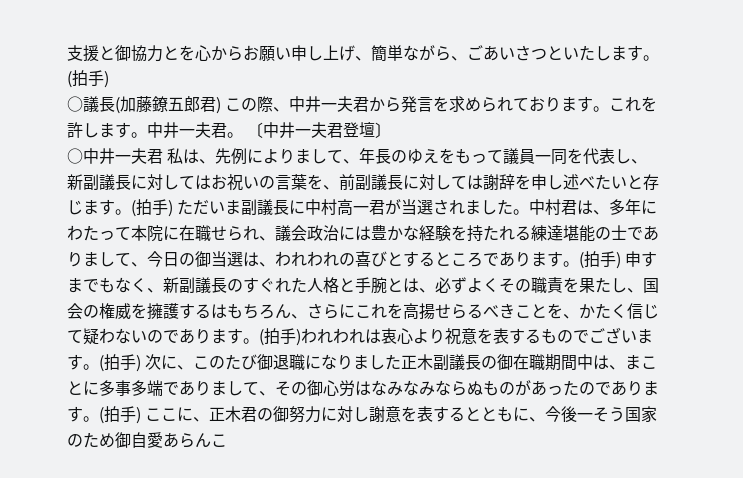支援と御協力とを心からお願い申し上げ、簡単ながら、ごあいさつといたします。(拍手)
○議長(加藤鐐五郎君) この際、中井一夫君から発言を求められております。これを許します。中井一夫君。 〔中井一夫君登壇〕
○中井一夫君 私は、先例によりまして、年長のゆえをもって議員一同を代表し、新副議長に対してはお祝いの言葉を、前副議長に対しては謝辞を申し述べたいと存じます。(拍手) ただいま副議長に中村高一君が当選されました。中村君は、多年にわたって本院に在職せられ、議会政治には豊かな経験を持たれる練達堪能の士でありまして、今日の御当選は、われわれの喜びとするところであります。(拍手) 申すまでもなく、新副議長のすぐれた人格と手腕とは、必ずよくその職責を果たし、国会の権威を擁護するはもちろん、さらにこれを高揚せらるべきことを、かたく信じて疑わないのであります。(拍手)われわれは衷心より祝意を表するものでございます。(拍手) 次に、このたび御退職になりました正木副議長の御在職期間中は、まことに多事多端でありまして、その御心労はなみなみならぬものがあったのであります。(拍手) ここに、正木君の御努力に対し謝意を表するとともに、今後一そう国家のため御自愛あらんこ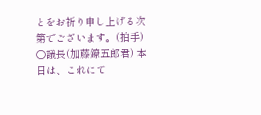とをお祈り申し上げる次第でございます。(拍手)
○議長(加藤鐐五郎君) 本日は、これにて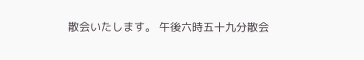散会いたします。 午後六時五十九分散会